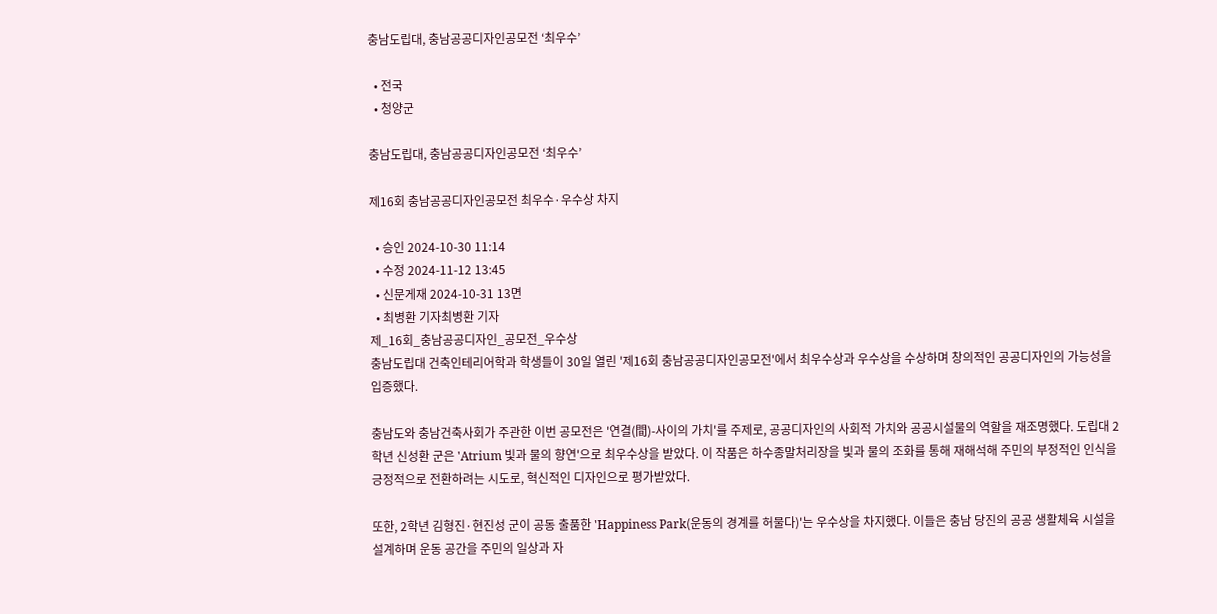충남도립대, 충남공공디자인공모전 ‘최우수’

  • 전국
  • 청양군

충남도립대, 충남공공디자인공모전 ‘최우수’

제16회 충남공공디자인공모전 최우수·우수상 차지

  • 승인 2024-10-30 11:14
  • 수정 2024-11-12 13:45
  • 신문게재 2024-10-31 13면
  • 최병환 기자최병환 기자
제_16회_충남공공디자인_공모전_우수상
충남도립대 건축인테리어학과 학생들이 30일 열린 '제16회 충남공공디자인공모전'에서 최우수상과 우수상을 수상하며 창의적인 공공디자인의 가능성을 입증했다.

충남도와 충남건축사회가 주관한 이번 공모전은 '연결(間)-사이의 가치'를 주제로, 공공디자인의 사회적 가치와 공공시설물의 역할을 재조명했다. 도립대 2학년 신성환 군은 'Atrium 빛과 물의 향연'으로 최우수상을 받았다. 이 작품은 하수종말처리장을 빛과 물의 조화를 통해 재해석해 주민의 부정적인 인식을 긍정적으로 전환하려는 시도로, 혁신적인 디자인으로 평가받았다.

또한, 2학년 김형진·현진성 군이 공동 출품한 'Happiness Park(운동의 경계를 허물다)'는 우수상을 차지했다. 이들은 충남 당진의 공공 생활체육 시설을 설계하며 운동 공간을 주민의 일상과 자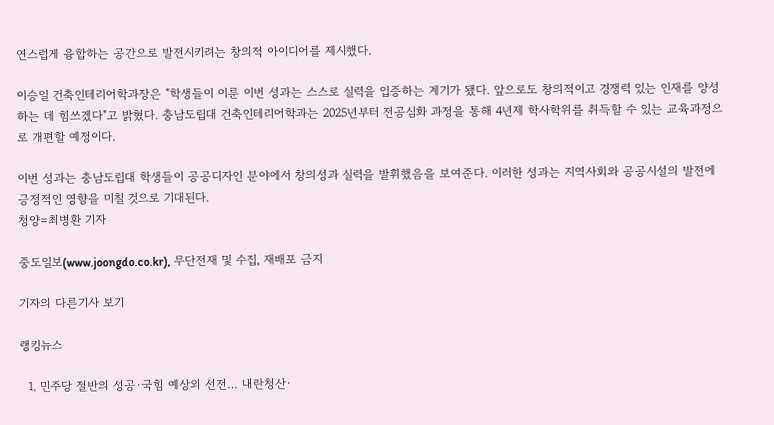연스럽게 융합하는 공간으로 발전시키려는 창의적 아이디어를 제시했다.

이승일 건축인테리어학과장은 "학생들이 이룬 이번 성과는 스스로 실력을 입증하는 계기가 됐다. 앞으로도 창의적이고 경쟁력 있는 인재를 양성하는 데 힘쓰겠다"고 밝혔다. 충남도립대 건축인테리어학과는 2025년부터 전공심화 과정을 통해 4년제 학사학위를 취득할 수 있는 교육과정으로 개편할 예정이다.

이번 성과는 충남도립대 학생들이 공공디자인 분야에서 창의성과 실력을 발휘했음을 보여준다. 이러한 성과는 지역사회와 공공시설의 발전에 긍정적인 영향을 미칠 것으로 기대된다.
청양=최병환 기자

중도일보(www.joongdo.co.kr), 무단전재 및 수집, 재배포 금지

기자의 다른기사 보기

랭킹뉴스

  1. 민주당 절반의 성공·국힘 예상외 선전… 내란청산·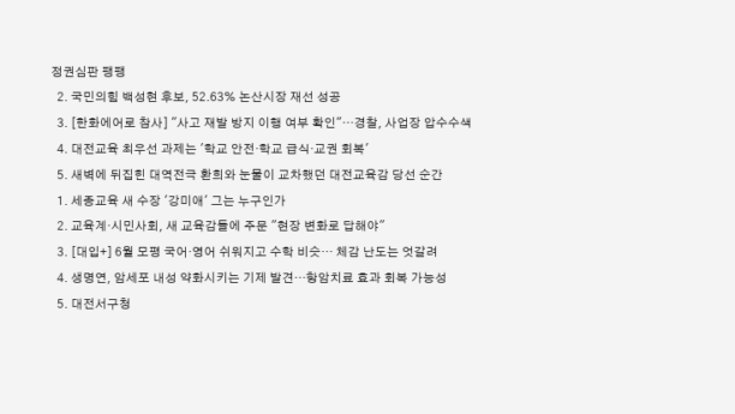정권심판 팽팽
  2. 국민의힘 백성현 후보, 52.63% 논산시장 재선 성공
  3. [한화에어로 참사] "사고 재발 방지 이행 여부 확인"…경찰, 사업장 압수수색
  4. 대전교육 최우선 과제는 '학교 안전·학교 급식·교권 회복'
  5. 새벽에 뒤집힌 대역전극 환희와 눈물이 교차했던 대전교육감 당선 순간
  1. 세종교육 새 수장 '강미애' 그는 누구인가
  2. 교육계·시민사회, 새 교육감들에 주문 "현장 변화로 답해야"
  3. [대입+] 6월 모평 국어·영어 쉬워지고 수학 비슷… 체감 난도는 엇갈려
  4. 생명연, 암세포 내성 약화시키는 기제 발견…항암치료 효과 회복 가능성
  5. 대전서구청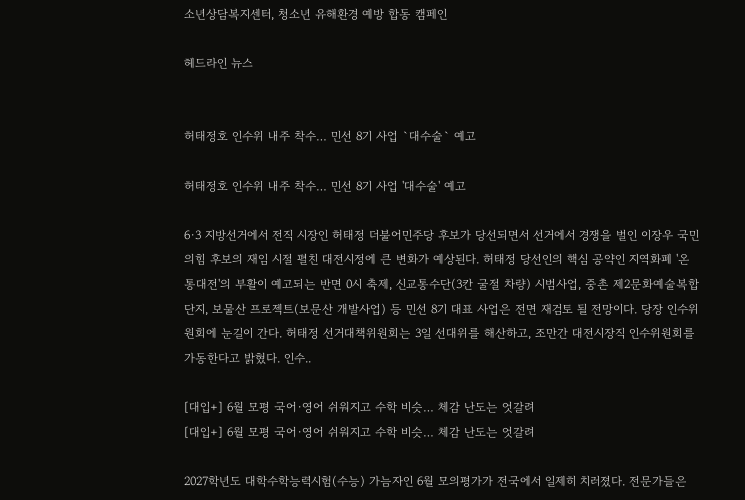소년상담복지센터, 청소년 유해환경 예방 합동 캠페인

헤드라인 뉴스


허태정호 인수위 내주 착수… 민선 8기 사업 `대수술` 예고

허태정호 인수위 내주 착수… 민선 8기 사업 '대수술' 예고

6·3 지방선거에서 전직 시장인 허태정 더불어민주당 후보가 당선되면서 선거에서 경쟁을 벌인 이장우 국민의힘 후보의 재임 시절 펼친 대전시정에 큰 변화가 예상된다. 허태정 당선인의 핵심 공약인 지역화폐 '온통대전'의 부활이 예고되는 반면 0시 축제, 신교통수단(3칸 굴절 차량) 시범사업, 중촌 제2문화예술복합단지, 보물산 프로젝트(보문산 개발사업) 등 민선 8기 대표 사업은 전면 재검토 될 전망이다. 당장 인수위원회에 눈길이 간다. 허태정 선거대책위원회는 3일 선대위를 해산하고, 조만간 대전시장직 인수위원회를 가동한다고 밝혔다. 인수..

[대입+] 6월 모평 국어·영어 쉬워지고 수학 비슷… 체감 난도는 엇갈려
[대입+] 6월 모평 국어·영어 쉬워지고 수학 비슷… 체감 난도는 엇갈려

2027학년도 대학수학능력시험(수능) 가늠자인 6월 모의평가가 전국에서 일제히 치러졌다. 전문가들은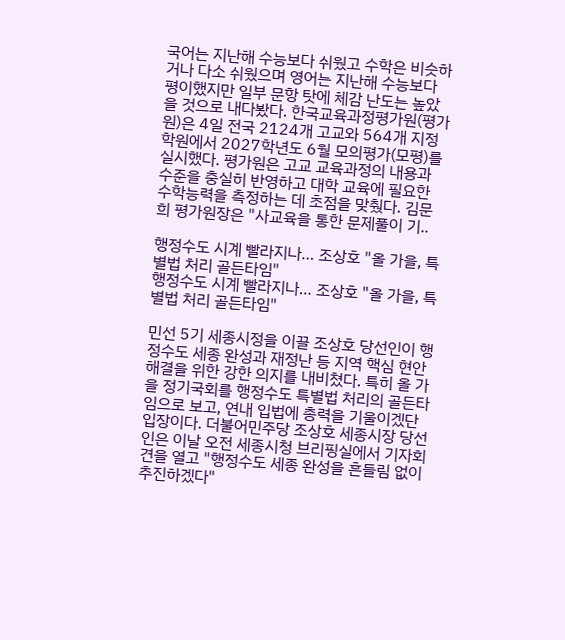국어는 지난해 수능보다 쉬웠고 수학은 비슷하거나 다소 쉬웠으며 영어는 지난해 수능보다 평이했지만 일부 문항 탓에 체감 난도는 높았을 것으로 내다봤다. 한국교육과정평가원(평가원)은 4일 전국 2124개 고교와 564개 지정학원에서 2027학년도 6월 모의평가(모평)를 실시했다. 평가원은 고교 교육과정의 내용과 수준을 충실히 반영하고 대학 교육에 필요한 수학능력을 측정하는 데 초점을 맞췄다. 김문희 평가원장은 "사교육을 통한 문제풀이 기..

행정수도 시계 빨라지나… 조상호 "올 가을, 특별법 처리 골든타임"
행정수도 시계 빨라지나… 조상호 "올 가을, 특별법 처리 골든타임"

민선 5기 세종시정을 이끌 조상호 당선인이 행정수도 세종 완성과 재정난 등 지역 핵심 현안 해결을 위한 강한 의지를 내비쳤다. 특히 올 가을 정기국회를 행정수도 특별법 처리의 골든타임으로 보고, 연내 입법에 총력을 기울이겠단 입장이다. 더불어민주당 조상호 세종시장 당선인은 이날 오전 세종시청 브리핑실에서 기자회견을 열고 "행정수도 세종 완성을 흔들림 없이 추진하겠다"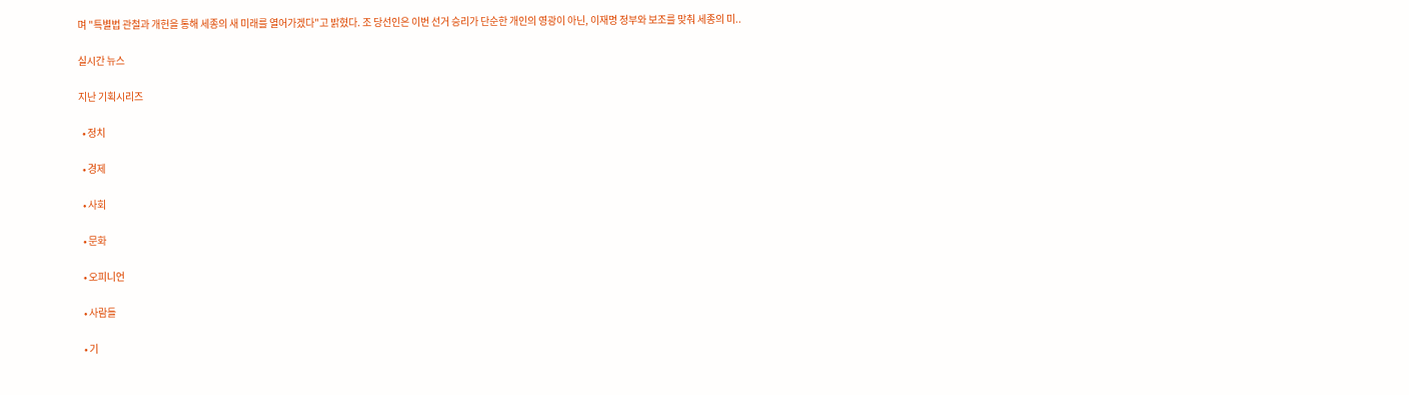며 "특별법 관철과 개헌을 통해 세종의 새 미래를 열어가겠다"고 밝혔다. 조 당선인은 이번 선거 승리가 단순한 개인의 영광이 아닌, 이재명 정부와 보조를 맞춰 세종의 미..

실시간 뉴스

지난 기획시리즈

  • 정치

  • 경제

  • 사회

  • 문화

  • 오피니언

  • 사람들

  • 기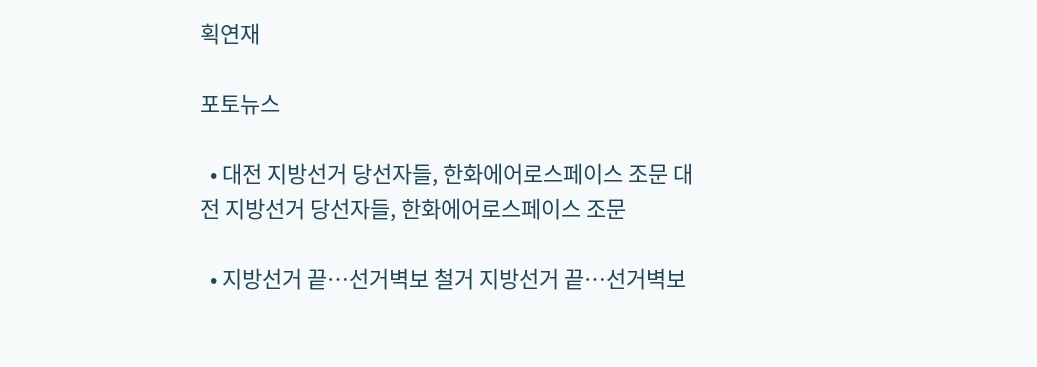획연재

포토뉴스

  • 대전 지방선거 당선자들, 한화에어로스페이스 조문 대전 지방선거 당선자들, 한화에어로스페이스 조문

  • 지방선거 끝…선거벽보 철거 지방선거 끝…선거벽보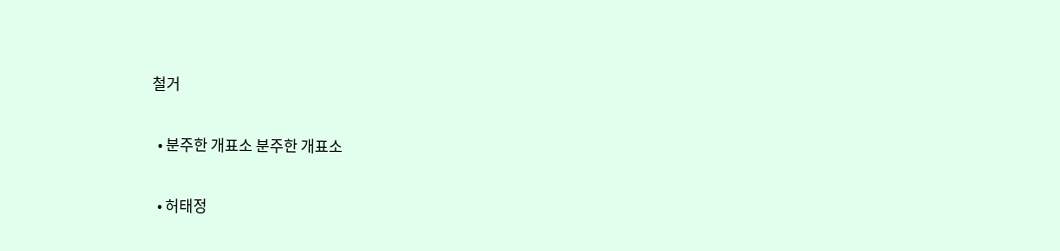철거

  • 분주한 개표소 분주한 개표소

  • 허태정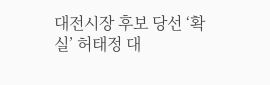대전시장 후보 당선 ‘확실’ 허태정 대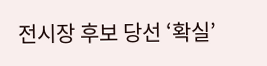전시장 후보 당선 ‘확실’